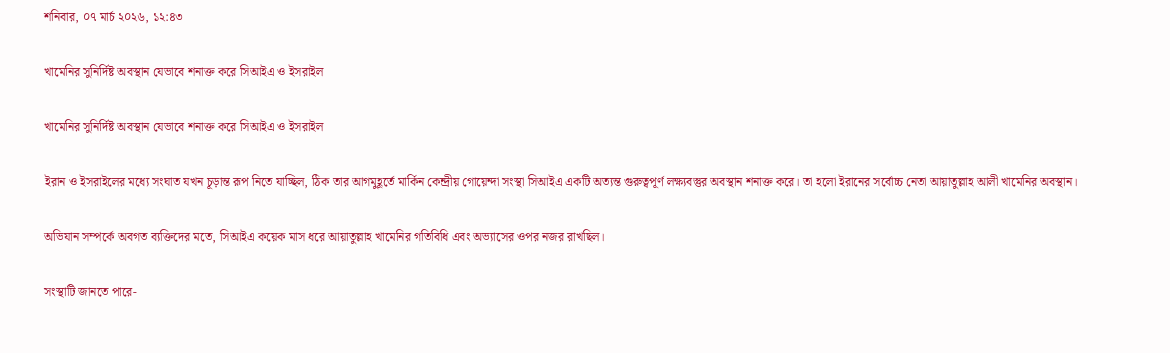শনিবার, ০৭ মার্চ ২০২৬, ১২:৪৩

খামেনির সুনির্দিষ্ট অবস্থান যেভাবে শনাক্ত করে সিআইএ ও ইসরাইল

খামেনির সুনির্দিষ্ট অবস্থান যেভাবে শনাক্ত করে সিআইএ ও ইসরাইল

ইরান ও ইসরাইলের মধ্যে সংঘাত যখন চূড়ান্ত রূপ নিতে যাচ্ছিল, ঠিক তার আগমুহূর্তে মার্কিন কেন্দ্রীয় গোয়েন্দা সংস্থা সিআইএ একটি অত্যন্ত গুরুত্বপূর্ণ লক্ষ্যবস্তুর অবস্থান শনাক্ত করে। তা হলো ইরানের সর্বোচ্চ নেতা আয়াতুল্লাহ আলী খামেনির অবস্থান।

অভিযান সম্পর্কে অবগত ব্যক্তিদের মতে, সিআইএ কয়েক মাস ধরে আয়াতুল্লাহ খামেনির গতিবিধি এবং অভ্যাসের ওপর নজর রাখছিল।

সংস্থাটি জানতে পারে-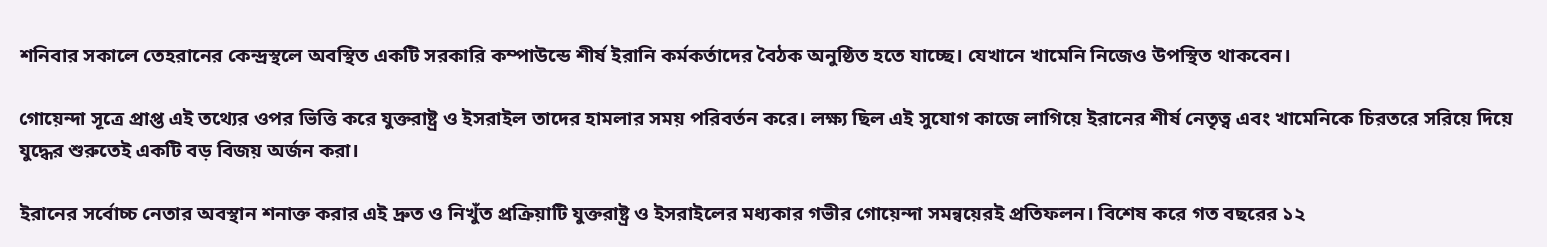শনিবার সকালে তেহরানের কেন্দ্রস্থলে অবস্থিত একটি সরকারি কম্পাউন্ডে শীর্ষ ইরানি কর্মকর্তাদের বৈঠক অনুষ্ঠিত হতে যাচ্ছে। যেখানে খামেনি নিজেও উপস্থিত থাকবেন।

গোয়েন্দা সূত্রে প্রাপ্ত এই তথ্যের ওপর ভিত্তি করে যুক্তরাষ্ট্র ও ইসরাইল তাদের হামলার সময় পরিবর্তন করে। লক্ষ্য ছিল এই সুযোগ কাজে লাগিয়ে ইরানের শীর্ষ নেতৃত্ব এবং খামেনিকে চিরতরে সরিয়ে দিয়ে যুদ্ধের শুরুতেই একটি বড় বিজয় অর্জন করা।

ইরানের সর্বোচ্চ নেতার অবস্থান শনাক্ত করার এই দ্রুত ও নিখুঁত প্রক্রিয়াটি যুক্তরাষ্ট্র ও ইসরাইলের মধ্যকার গভীর গোয়েন্দা সমন্বয়েরই প্রতিফলন। বিশেষ করে গত বছরের ১২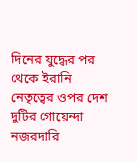দিনের যুদ্ধের পর থেকে ইরানি নেতৃত্বের ওপর দেশ দুটির গোয়েন্দা নজরদারি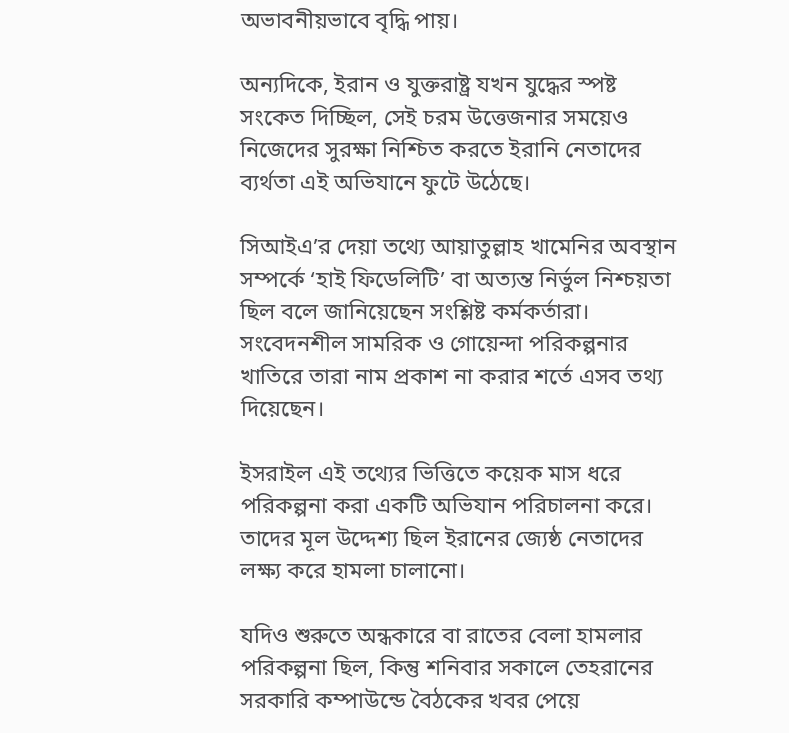অভাবনীয়ভাবে বৃদ্ধি পায়।

অন্যদিকে, ইরান ও যুক্তরাষ্ট্র যখন যুদ্ধের স্পষ্ট সংকেত দিচ্ছিল, সেই চরম উত্তেজনার সময়েও নিজেদের সুরক্ষা নিশ্চিত করতে ইরানি নেতাদের ব্যর্থতা এই অভিযানে ফুটে উঠেছে।

সিআইএ’র দেয়া তথ্যে আয়াতুল্লাহ খামেনির অবস্থান সম্পর্কে ‘হাই ফিডেলিটি’ বা অত্যন্ত নির্ভুল নিশ্চয়তা ছিল বলে জানিয়েছেন সংশ্লিষ্ট কর্মকর্তারা। সংবেদনশীল সামরিক ও গোয়েন্দা পরিকল্পনার খাতিরে তারা নাম প্রকাশ না করার শর্তে এসব তথ্য দিয়েছেন।

ইসরাইল এই তথ্যের ভিত্তিতে কয়েক মাস ধরে পরিকল্পনা করা একটি অভিযান পরিচালনা করে। তাদের মূল উদ্দেশ্য ছিল ইরানের জ্যেষ্ঠ নেতাদের লক্ষ্য করে হামলা চালানো।

যদিও শুরুতে অন্ধকারে বা রাতের বেলা হামলার পরিকল্পনা ছিল, কিন্তু শনিবার সকালে তেহরানের সরকারি কম্পাউন্ডে বৈঠকের খবর পেয়ে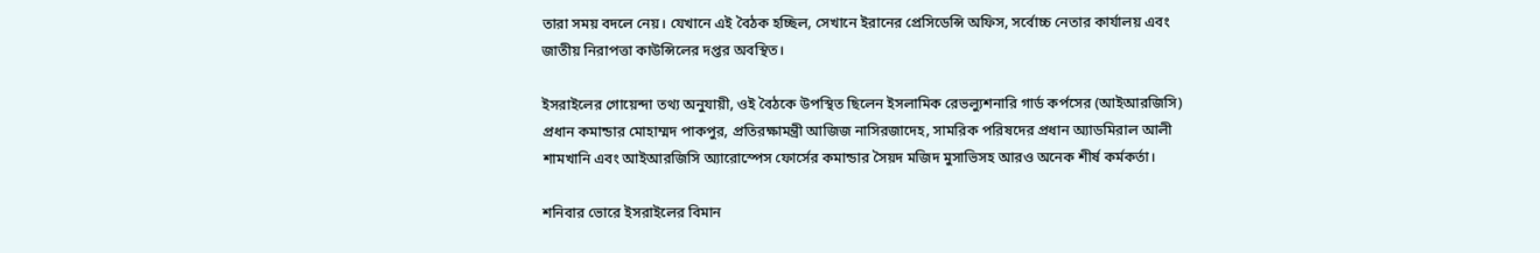তারা সময় বদলে নেয়। যেখানে এই বৈঠক হচ্ছিল, সেখানে ইরানের প্রেসিডেন্সি অফিস, সর্বোচ্চ নেতার কার্যালয় এবং জাতীয় নিরাপত্তা কাউন্সিলের দপ্তর অবস্থিত।

ইসরাইলের গোয়েন্দা তথ্য অনুযায়ী, ওই বৈঠকে উপস্থিত ছিলেন ইসলামিক রেভল্যুশনারি গার্ড কর্পসের (আইআরজিসি) প্রধান কমান্ডার মোহাম্মদ পাকপুর, প্রতিরক্ষামন্ত্রী আজিজ নাসিরজাদেহ, সামরিক পরিষদের প্রধান অ্যাডমিরাল আলী শামখানি এবং আইআরজিসি অ্যারোস্পেস ফোর্সের কমান্ডার সৈয়দ মজিদ মুসাভিসহ আরও অনেক শীর্ষ কর্মকর্তা।

শনিবার ভোরে ইসরাইলের বিমান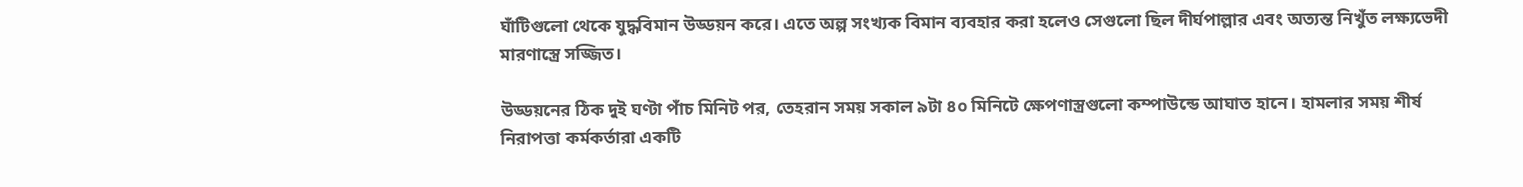ঘাঁটিগুলো থেকে যুদ্ধবিমান উড্ডয়ন করে। এতে অল্প সংখ্যক বিমান ব্যবহার করা হলেও সেগুলো ছিল দীর্ঘপাল্লার এবং অত্যন্ত নিখুঁত লক্ষ্যভেদী মারণাস্ত্রে সজ্জিত।

উড্ডয়নের ঠিক দুই ঘণ্টা পাঁচ মিনিট পর, তেহরান সময় সকাল ৯টা ৪০ মিনিটে ক্ষেপণাস্ত্রগুলো কম্পাউন্ডে আঘাত হানে। হামলার সময় শীর্ষ নিরাপত্তা কর্মকর্তারা একটি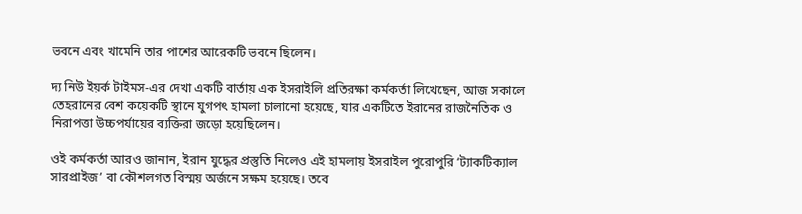ভবনে এবং খামেনি তার পাশের আরেকটি ভবনে ছিলেন।

দ্য নিউ ইয়র্ক টাইমস-এর দেখা একটি বার্তায় এক ইসরাইলি প্রতিরক্ষা কর্মকর্তা লিখেছেন, আজ সকালে তেহরানের বেশ কয়েকটি স্থানে যুগপৎ হামলা চালানো হয়েছে, যার একটিতে ইরানের রাজনৈতিক ও নিরাপত্তা উচ্চপর্যায়ের ব্যক্তিরা জড়ো হয়েছিলেন।

ওই কর্মকর্তা আরও জানান, ইরান যুদ্ধের প্রস্তুতি নিলেও এই হামলায় ইসরাইল পুরোপুরি ‘ট্যাকটিক্যাল সারপ্রাইজ’ বা কৌশলগত বিস্ময় অর্জনে সক্ষম হয়েছে। তবে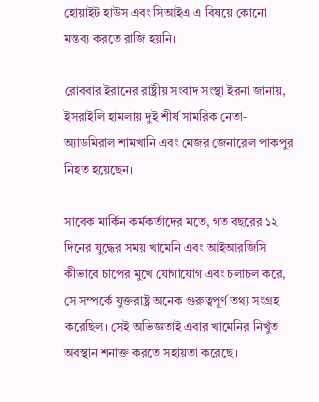হোয়াইট হাউস এবং সিআইএ এ বিষয়ে কোনো মন্তব্য করতে রাজি হয়নি।

রোববার ইরানের রাষ্ট্রীয় সংবাদ সংস্থা ইরনা জানায়, ইসরাইলি হামলায় দুই শীর্ষ সামরিক নেতা- অ্যাডমিরাল শামখানি এবং মেজর জেনারেল পাকপুর নিহত হয়েছেন।

সাবেক মার্কিন কর্মকর্তাদের মতে, গত বছরের ১২ দিনের যুদ্ধের সময় খামেনি এবং আইআরজিসি কীভাবে চাপের মুখে যোগাযোগ এবং চলাচল করে, সে সম্পর্কে যুক্তরাষ্ট্র অনেক গুরুত্বপূর্ণ তথ্য সংগ্রহ করেছিল। সেই অভিজ্ঞতাই এবার খামেনির নিখুঁত অবস্থান শনাক্ত করতে সহায়তা করেছে।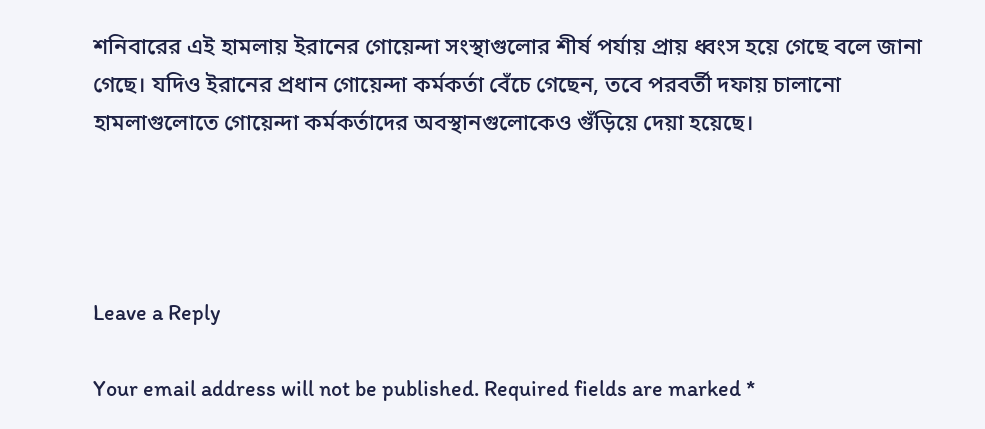শনিবারের এই হামলায় ইরানের গোয়েন্দা সংস্থাগুলোর শীর্ষ পর্যায় প্রায় ধ্বংস হয়ে গেছে বলে জানা গেছে। যদিও ইরানের প্রধান গোয়েন্দা কর্মকর্তা বেঁচে গেছেন, তবে পরবর্তী দফায় চালানো হামলাগুলোতে গোয়েন্দা কর্মকর্তাদের অবস্থানগুলোকেও গুঁড়িয়ে দেয়া হয়েছে।




Leave a Reply

Your email address will not be published. Required fields are marked *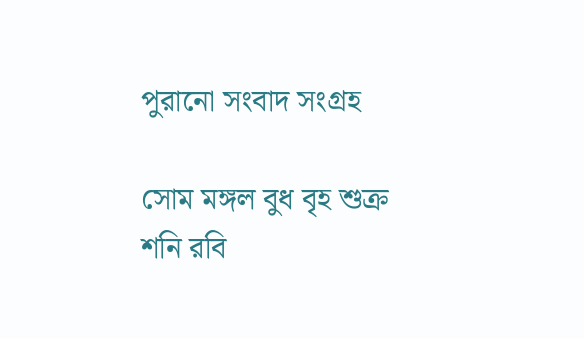পুরানো সংবাদ সংগ্রহ

সোম মঙ্গল বুধ বৃহ শুক্র শনি রবি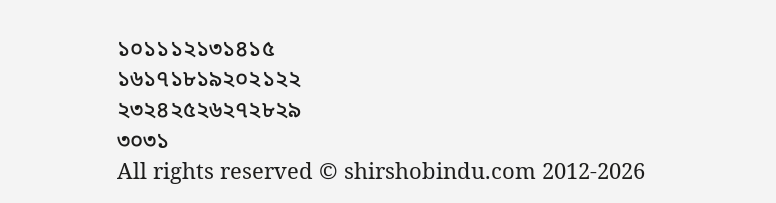১০১১১২১৩১৪১৫
১৬১৭১৮১৯২০২১২২
২৩২৪২৫২৬২৭২৮২৯
৩০৩১
All rights reserved © shirshobindu.com 2012-2026